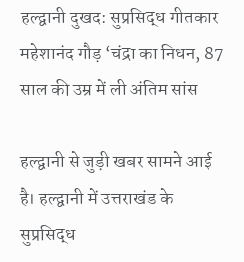हल्द्वानी दुखद: सुप्रसिद्ध गीतकार महेशानंद गौड़ ‘चंद्रा का निधन, 87 साल की उम्र में ली अंतिम सांस

हल्द्वानी से जुड़ी खबर सामने आई है। हल्द्वानी में उत्तराखंड के सुप्रसिद्ध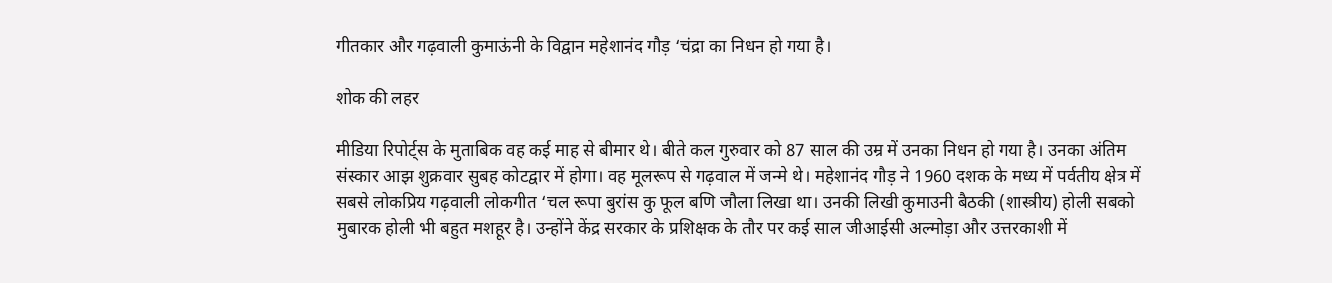गीतकार और गढ़वाली कुमाऊंनी के विद्वान महेशानंद गौड़ ‘चंद्रा का निधन हो गया है।

शोक की लहर

मीडिया रिपोर्ट्स के मुताबिक वह कई माह से बीमार थे। बीते कल गुरुवार को 87 साल की उम्र में उनका निधन हो गया है। उनका अंतिम संस्कार आझ शुक्रवार सुबह कोटद्वार में होगा। वह मूलरूप से गढ़वाल में जन्मे थे। महेशानंद गौड़ ने 1960 दशक के मध्य में पर्वतीय क्षेत्र में सबसे लोकप्रिय गढ़वाली लोकगीत ‘चल रूपा बुरांस कु फूल बणि जौला लिखा था। उनकी लिखी कुमाउनी बैठकी (शास्त्रीय) होली सबको मुबारक होली भी बहुत मशहूर है। उन्होंने केंद्र सरकार के प्रशिक्षक के तौर पर कई साल जीआईसी अल्मोड़ा और उत्तरकाशी में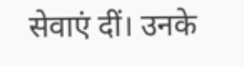सेवाएं दीं। उनके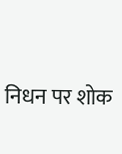निधन पर शोक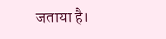जताया है।